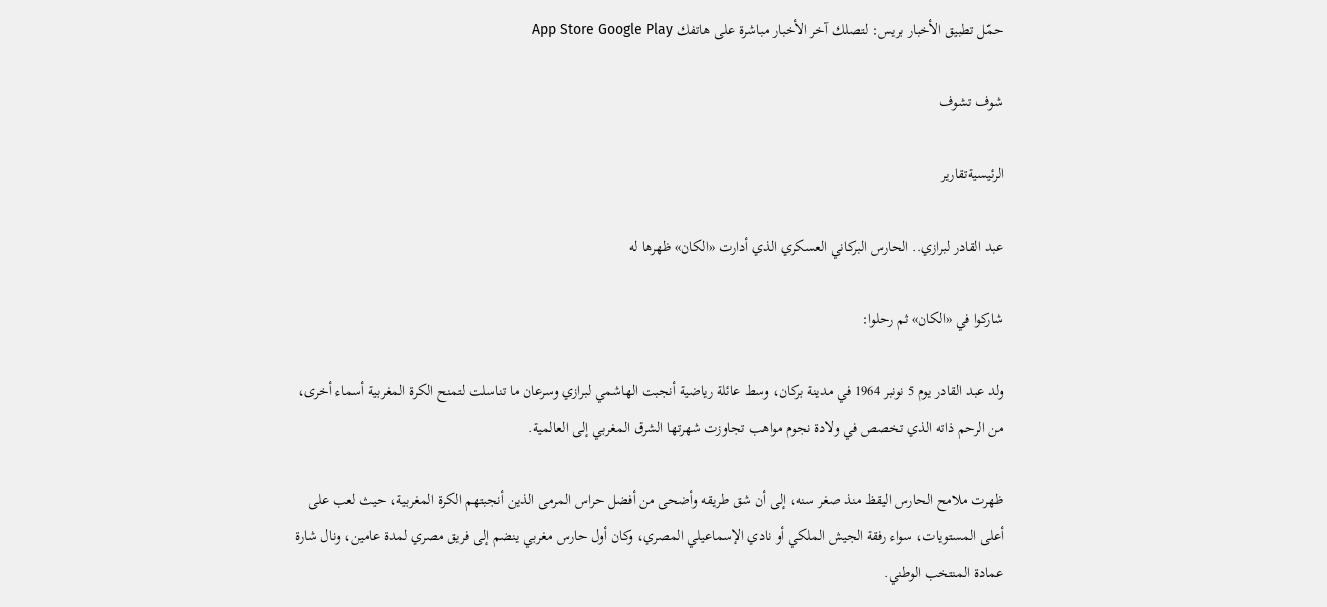حمّل تطبيق الأخبار بريس: لتصلك آخر الأخبار مباشرة على هاتفك App Store Google Play

شوف تشوف

الرئيسيةتقارير

عبد القادر لبرازي.. الحارس البركاني العسكري الذي أدارت «الكان» ظهرها له

شاركوا في «الكان» ثم رحلوا:

ولد عبد القادر يوم 5 نونبر 1964 في مدينة بركان، وسط عائلة رياضية أنجبت الهاشمي لبرازي وسرعان ما تناسلت لتمنح الكرة المغربية أسماء أخرى، من الرحم ذاته الذي تخصص في ولادة نجوم مواهب تجاوزت شهرتها الشرق المغربي إلى العالمية.

ظهرت ملامح الحارس اليقظ منذ صغر سنه، إلى أن شق طريقه وأضحى من أفضل حراس المرمى الذين أنجبتهم الكرة المغربية، حيث لعب على أعلى المستويات، سواء رفقة الجيش الملكي أو نادي الإسماعيلي المصري، وكان أول حارس مغربي ينضم إلى فريق مصري لمدة عامين، ونال شارة عمادة المنتخب الوطني.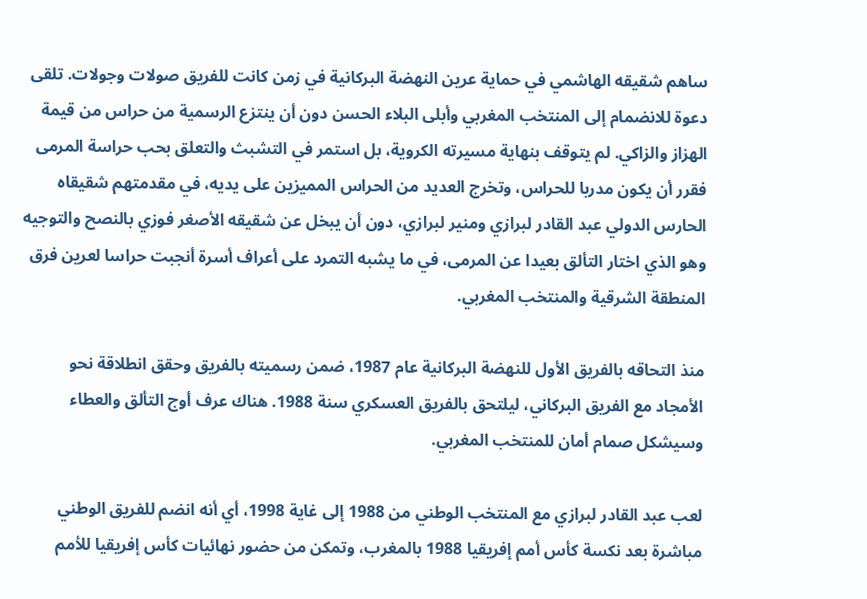ساهم شقيقه الهاشمي في حماية عرين النهضة البركانية في زمن كانت للفريق صولات وجولات. تلقى دعوة للانضمام إلى المنتخب المغربي وأبلى البلاء الحسن دون أن ينتزع الرسمية من حراس من قيمة الهزاز والزاكي. لم يتوقف بنهاية مسيرته الكروية، بل استمر في التشبث والتعلق بحب حراسة المرمى فقرر أن يكون مدربا للحراس، وتخرج العديد من الحراس المميزين على يديه، في مقدمتهم شقيقاه الحارس الدولي عبد القادر لبرازي ومنير لبرازي، دون أن يبخل عن شقيقه الأصغر فوزي بالنصح والتوجيه وهو الذي اختار التألق بعيدا عن المرمى، في ما يشبه التمرد على أعراف أسرة أنجبت حراسا لعرين فرق المنطقة الشرقية والمنتخب المغربي.

منذ التحاقه بالفريق الأول للنهضة البركانية عام 1987، ضمن رسميته بالفريق وحقق انطلاقة نحو الأمجاد مع الفريق البركاني، ليلتحق بالفريق العسكري سنة 1988. هناك عرف أوج التألق والعطاء وسيشكل صمام أمان للمنتخب المغربي.

لعب عبد القادر لبرازي مع المنتخب الوطني من 1988 إلى غاية 1998، أي أنه انضم للفريق الوطني مباشرة بعد نكسة كأس أمم إفريقيا 1988 بالمغرب، وتمكن من حضور نهائيات كأس إفريقيا للأمم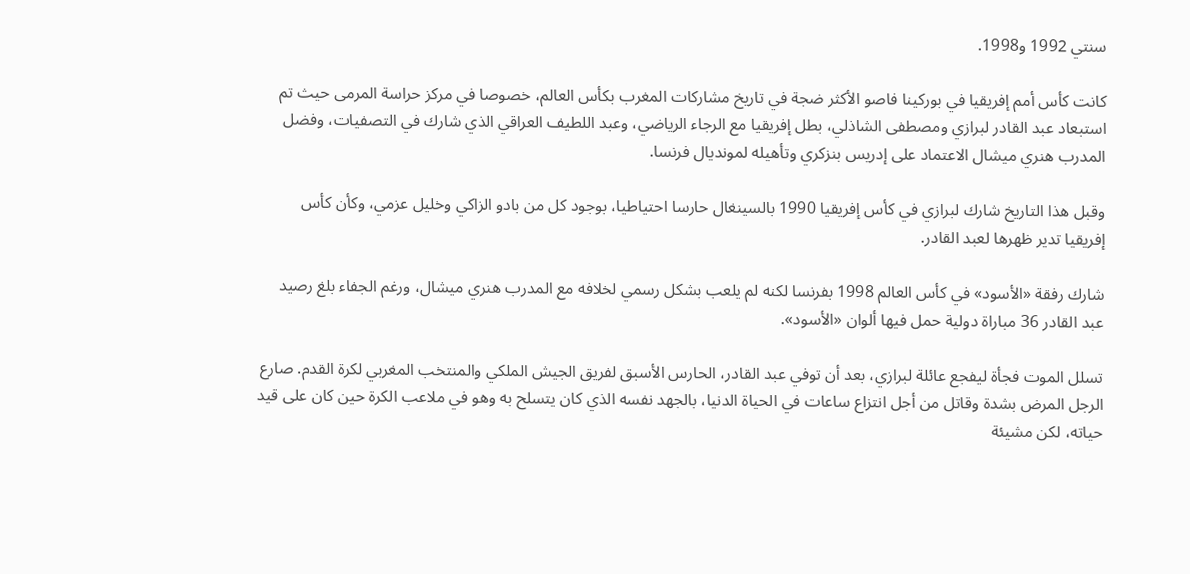سنتي 1992 و1998.

كانت كأس أمم إفريقيا في بوركينا فاصو الأكثر ضجة في تاريخ مشاركات المغرب بكأس العالم، خصوصا في مركز حراسة المرمى حيث تم استبعاد عبد القادر لبرازي ومصطفى الشاذلي، بطل إفريقيا مع الرجاء الرياضي، وعبد اللطيف العراقي الذي شارك في التصفيات، وفضل المدرب هنري ميشال الاعتماد على إدريس بنزكري وتأهيله لمونديال فرنسا.

وقبل هذا التاريخ شارك لبرازي في كأس إفريقيا 1990 بالسينغال حارسا احتياطيا، بوجود كل من بادو الزاكي وخليل عزمي، وكأن كأس إفريقيا تدير ظهرها لعبد القادر.

شارك رفقة «الأسود» في كأس العالم 1998 بفرنسا لكنه لم يلعب بشكل رسمي لخلافه مع المدرب هنري ميشال، ورغم الجفاء بلغ رصيد عبد القادر 36 مباراة دولية حمل فيها ألوان «الأسود».

تسلل الموت فجأة ليفجع عائلة لبرازي، بعد أن توفي عبد القادر، الحارس الأسبق لفريق الجيش الملكي والمنتخب المغربي لكرة القدم. صارع الرجل المرض بشدة وقاتل من أجل انتزاع ساعات في الحياة الدنيا، بالجهد نفسه الذي كان يتسلح به وهو في ملاعب الكرة حين كان على قيد حياته، لكن مشيئة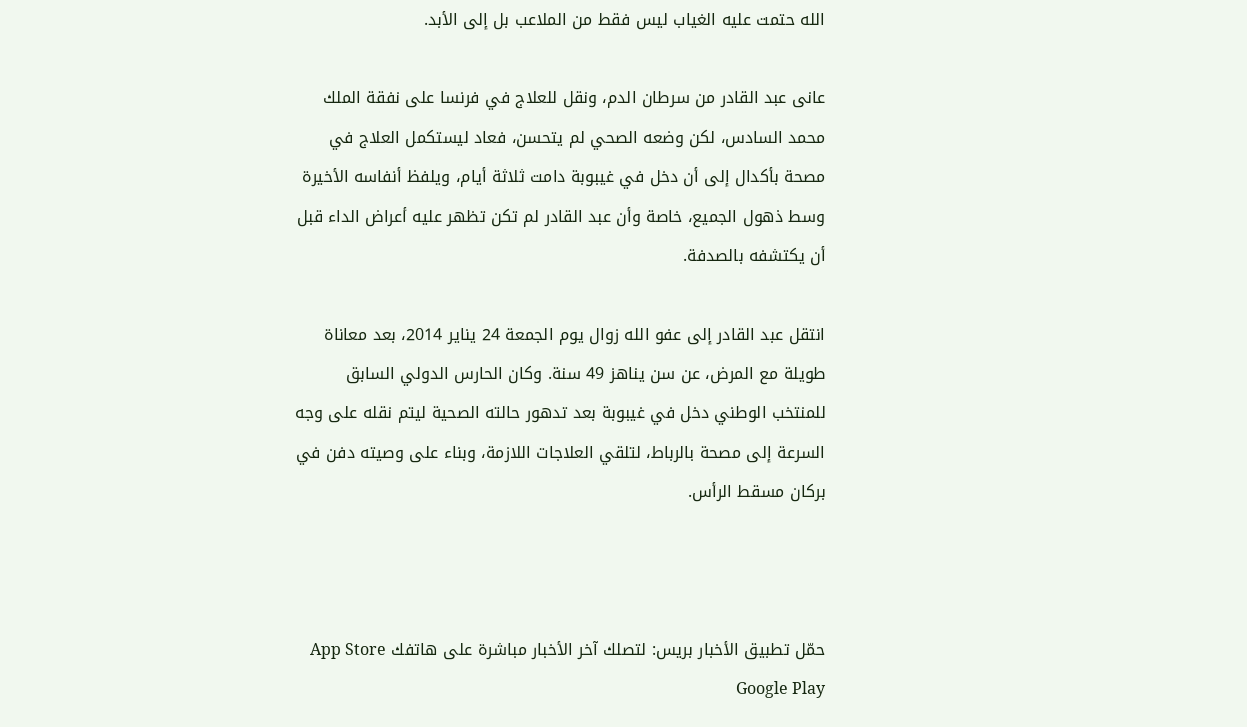الله حتمت عليه الغياب ليس فقط من الملاعب بل إلى الأبد.

عانى عبد القادر من سرطان الدم، ونقل للعلاج في فرنسا على نفقة الملك محمد السادس، لكن وضعه الصحي لم يتحسن، فعاد ليستكمل العلاج في مصحة بأكدال إلى أن دخل في غيبوبة دامت ثلاثة أيام، ويلفظ أنفاسه الأخيرة وسط ذهول الجميع، خاصة وأن عبد القادر لم تكن تظهر عليه أعراض الداء قبل أن يكتشفه بالصدفة.

انتقل عبد القادر إلى عفو الله زوال يوم الجمعة 24 يناير 2014، بعد معاناة طويلة مع المرض، عن سن يناهز 49 سنة. وكان الحارس الدولي السابق للمنتخب الوطني دخل في غيبوبة بعد تدهور حالته الصحية ليتم نقله على وجه السرعة إلى مصحة بالرباط، لتلقي العلاجات اللازمة، وبناء على وصيته دفن في بركان مسقط الرأس.



حمّل تطبيق الأخبار بريس: لتصلك آخر الأخبار مباشرة على هاتفك App Store Google Play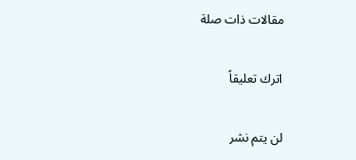مقالات ذات صلة

اترك تعليقاً

لن يتم نشر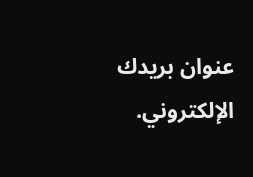عنوان بريدك الإلكتروني.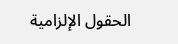الحقول الإلزامية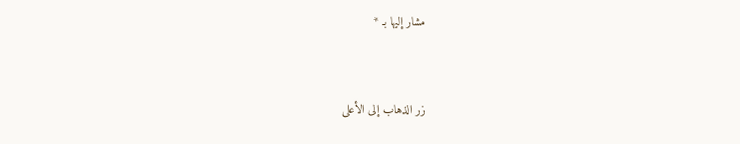مشار إليها بـ *


زر الذهاب إلى الأعلى